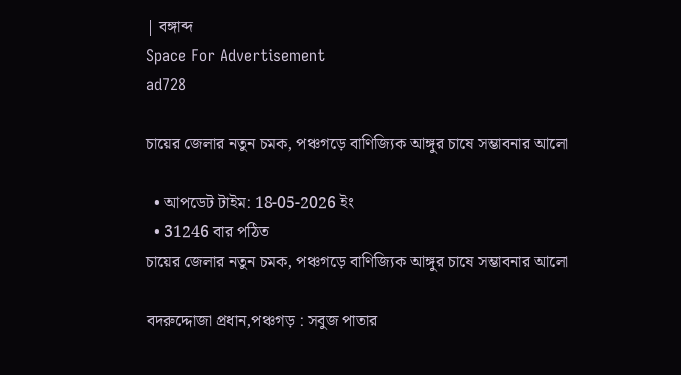| বঙ্গাব্দ
Space For Advertisement
ad728

চায়ের জেলার নতুন চমক, পঞ্চগড়ে বাণিজ্যিক আঙ্গুর চাষে সম্ভাবনার আলো

  • আপডেট টাইম: 18-05-2026 ইং
  • 31246 বার পঠিত
চায়ের জেলার নতুন চমক, পঞ্চগড়ে বাণিজ্যিক আঙ্গুর চাষে সম্ভাবনার আলো

বদরুদ্দোজা প্রধান,পঞ্চগড় : সবুজ পাতার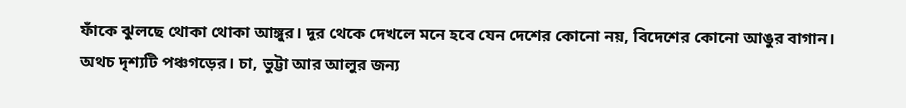ফাঁকে ঝুলছে থোকা থোকা আঙ্গুর। দূর থেকে দেখলে মনে হবে যেন দেশের কোনো নয়, বিদেশের কোনো আঙুর বাগান। অথচ দৃশ্যটি পঞ্চগড়ের। চা, ভুট্টা আর আলুর জন্য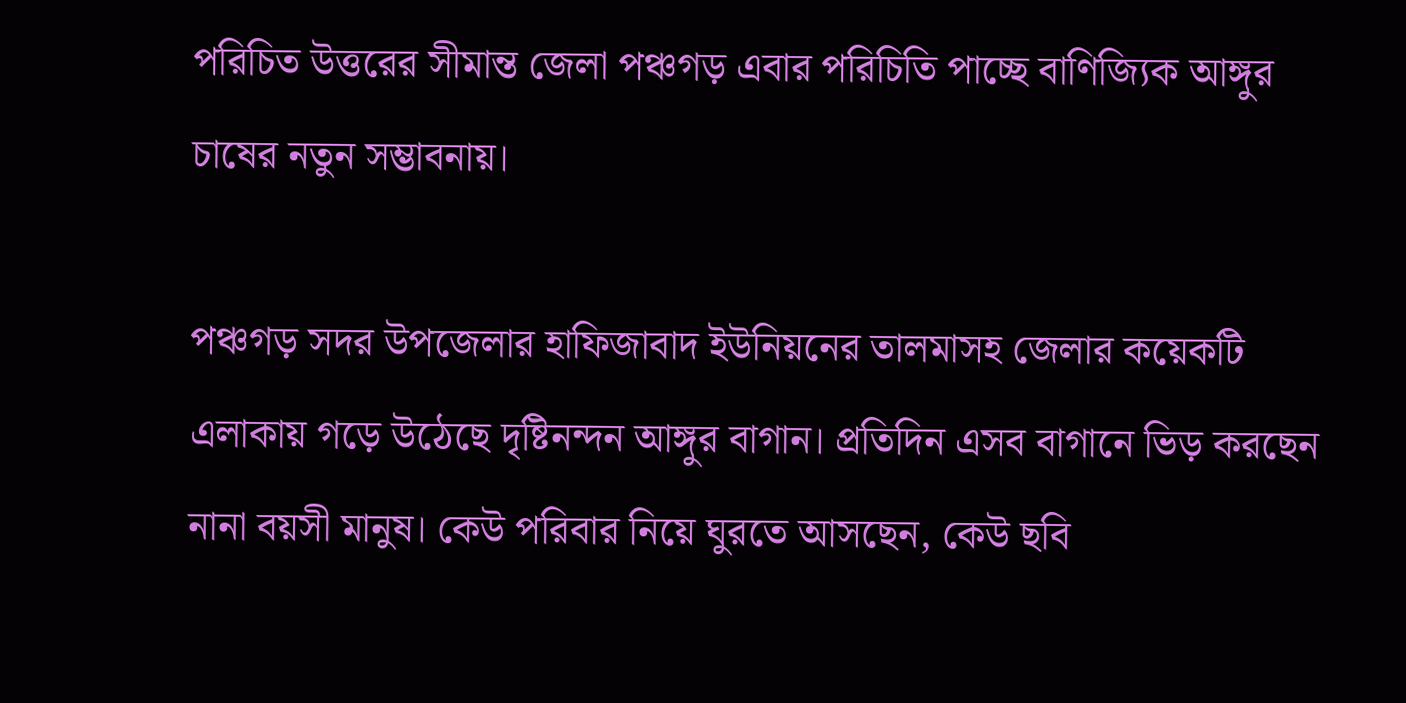পরিচিত উত্তরের সীমান্ত জেলা পঞ্চগড় এবার পরিচিতি পাচ্ছে বাণিজ্যিক আঙ্গুর চাষের নতুন সম্ভাবনায়।

পঞ্চগড় সদর উপজেলার হাফিজাবাদ ইউনিয়নের তালমাসহ জেলার কয়েকটি এলাকায় গড়ে উঠেছে দৃষ্টিনন্দন আঙ্গুর বাগান। প্রতিদিন এসব বাগানে ভিড় করছেন নানা বয়সী মানুষ। কেউ পরিবার নিয়ে ঘুরতে আসছেন, কেউ ছবি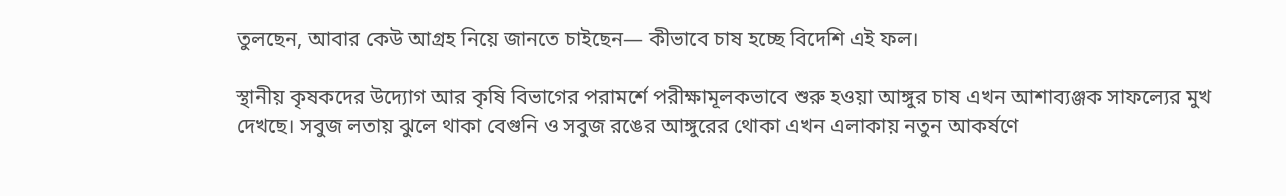তুলছেন, আবার কেউ আগ্রহ নিয়ে জানতে চাইছেন— কীভাবে চাষ হচ্ছে বিদেশি এই ফল।

স্থানীয় কৃষকদের উদ্যোগ আর কৃষি বিভাগের পরামর্শে পরীক্ষামূলকভাবে শুরু হওয়া আঙ্গুর চাষ এখন আশাব্যঞ্জক সাফল্যের মুখ দেখছে। সবুজ লতায় ঝুলে থাকা বেগুনি ও সবুজ রঙের আঙ্গুরের থোকা এখন এলাকায় নতুন আকর্ষণে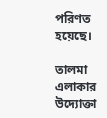পরিণত হয়েছে।

তালমা এলাকার উদ্যোক্তা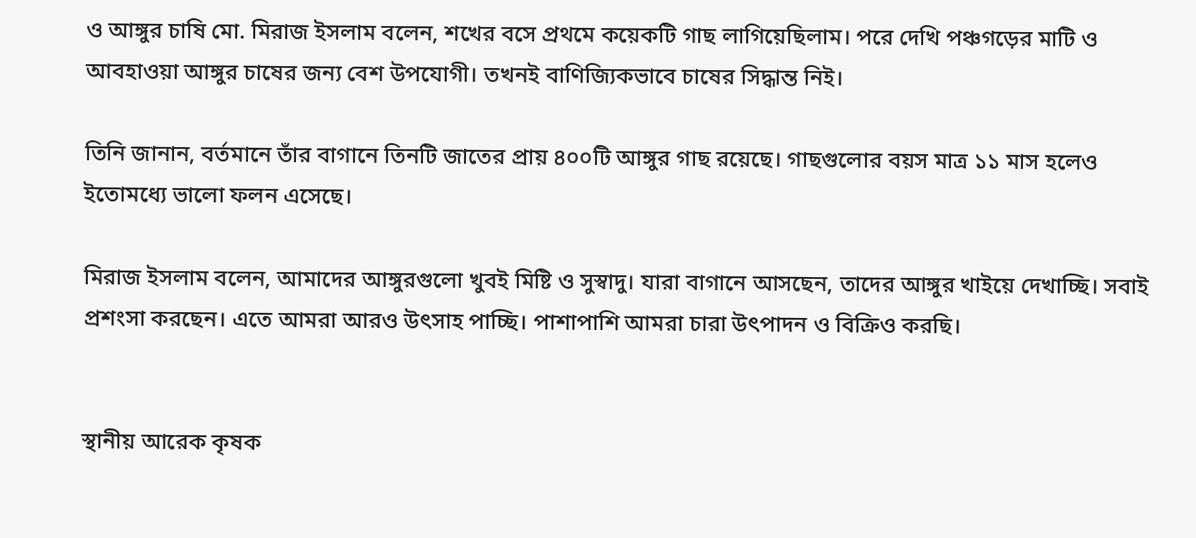ও আঙ্গুর চাষি মো. মিরাজ ইসলাম বলেন, শখের বসে প্রথমে কয়েকটি গাছ লাগিয়েছিলাম। পরে দেখি পঞ্চগড়ের মাটি ও আবহাওয়া আঙ্গুর চাষের জন্য বেশ উপযোগী। তখনই বাণিজ্যিকভাবে চাষের সিদ্ধান্ত নিই।

তিনি জানান, বর্তমানে তাঁর বাগানে তিনটি জাতের প্রায় ৪০০টি আঙ্গুর গাছ রয়েছে। গাছগুলোর বয়স মাত্র ১১ মাস হলেও ইতোমধ্যে ভালো ফলন এসেছে।

মিরাজ ইসলাম বলেন, আমাদের আঙ্গুরগুলো খুবই মিষ্টি ও সুস্বাদু। যারা বাগানে আসছেন, তাদের আঙ্গুর খাইয়ে দেখাচ্ছি। সবাই প্রশংসা করছেন। এতে আমরা আরও উৎসাহ পাচ্ছি। পাশাপাশি আমরা চারা উৎপাদন ও বিক্রিও করছি।


স্থানীয় আরেক কৃষক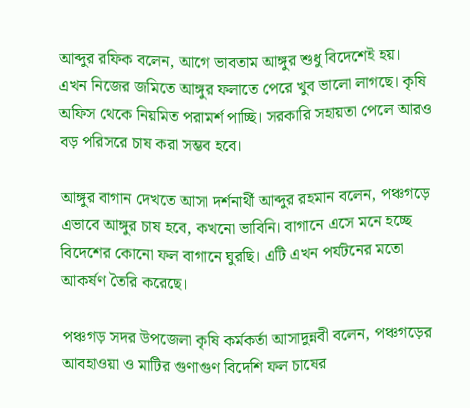আব্দুর রফিক বলেন, আগে ভাবতাম আঙ্গুর শুধু বিদেশেই হয়। এখন নিজের জমিতে আঙ্গুর ফলাতে পেরে খুব ভালো লাগছে। কৃষি অফিস থেকে নিয়মিত পরামর্শ পাচ্ছি। সরকারি সহায়তা পেলে আরও বড় পরিসরে চাষ করা সম্ভব হবে।

আঙ্গুর বাগান দেখতে আসা দর্শনার্থী আব্দুর রহমান বলেন, পঞ্চগড়ে এভাবে আঙ্গুর চাষ হবে, কখনো ভাবিনি। বাগানে এসে মনে হচ্ছে বিদেশের কোনো ফল বাগানে ঘুরছি। এটি এখন পর্যটনের মতো আকর্ষণ তৈরি করেছে।

পঞ্চগড় সদর উপজেলা কৃষি কর্মকর্তা আসাদুন্নবী বলেন, পঞ্চগড়ের আবহাওয়া ও মাটির গুণাগুণ বিদেশি ফল চাষের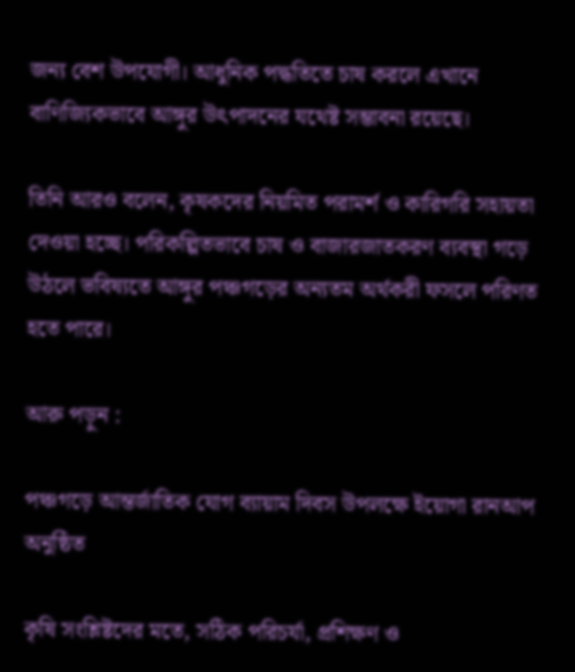জন্য বেশ উপযোগী। আধুনিক পদ্ধতিতে চাষ করলে এখানে বাণিজ্যিকভাবে আঙ্গুর উৎপাদনের যথেষ্ট সম্ভাবনা রয়েছে।

তিনি আরও বলেন, কৃষকদের নিয়মিত পরামর্শ ও কারিগরি সহায়তা দেওয়া হচ্ছে। পরিকল্পিতভাবে চাষ ও বাজারজাতকরণ ব্যবস্থা গড়ে উঠলে ভবিষ্যতে আঙ্গুর পঞ্চগড়ের অন্যতম অর্থকরী ফসলে পরিণত হতে পারে।

আরু পড়ুন :

পঞ্চগড়ে আন্তর্জাতিক যোগ ব্যায়াম দিবস উপলক্ষে ইয়োগা রানআপ অনুষ্ঠিত

কৃষি সংশ্লিষ্টদের মতে, সঠিক পরিচর্যা, প্রশিক্ষণ ও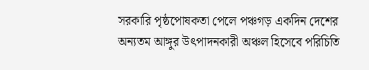সরকারি পৃষ্ঠপোষকতা পেলে পঞ্চগড় একদিন দেশের অন্যতম আঙ্গুর উৎপাদনকারী অঞ্চল হিসেবে পরিচিতি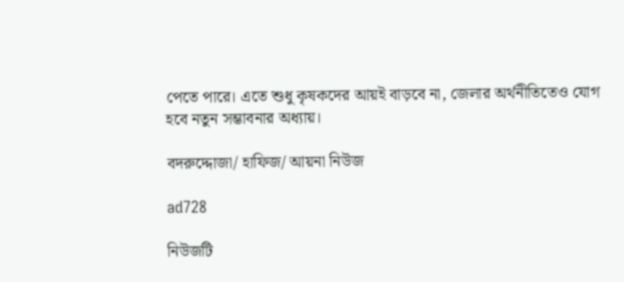পেতে পারে। এতে শুধু কৃষকদের আয়ই বাড়বে না, জেলার অর্থনীতিতেও যোগ হবে নতুন সম্ভাবনার অধ্যায়।

বদরুদ্দোজা/ হাফিজ/ আয়না নিউজ

ad728

নিউজটি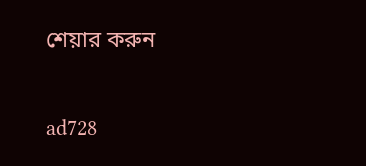শেয়ার করুন

ad728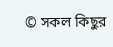© সকল কিছুর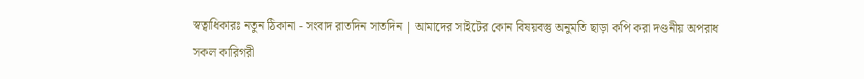স্বত্বাধিকারঃ নতুন ঠিকানা - সংবাদ রাতদিন সাতদিন | আমাদের সাইটের কোন বিষয়বস্তু অনুমতি ছাড়া কপি করা দণ্ডনীয় অপরাধ
সকল কারিগরী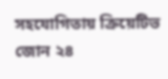সহযোগিতায় ক্রিয়েটিভ জোন ২৪